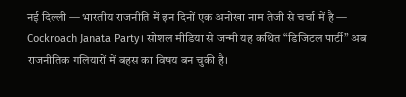नई दिल्ली — भारतीय राजनीति में इन दिनों एक अनोखा नाम तेजी से चर्चा में है — Cockroach Janata Party। सोशल मीडिया से जन्मी यह कथित “डिजिटल पार्टी” अब राजनीतिक गलियारों में बहस का विषय बन चुकी है।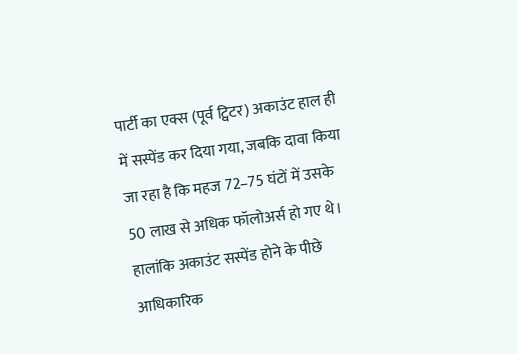पार्टी का एक्स (पूर्व ट्विटर) अकाउंट हाल ही में सस्पेंड कर दिया गया, जबकि दावा किया जा रहा है कि महज 72–75 घंटों में उसके 50 लाख से अधिक फॉलोअर्स हो गए थे।
हालांकि अकाउंट सस्पेंड होने के पीछे आधिकारिक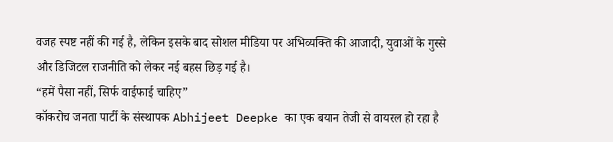वजह स्पष्ट नहीं की गई है, लेकिन इसके बाद सोशल मीडिया पर अभिव्यक्ति की आजादी, युवाओं के गुस्से और डिजिटल राजनीति को लेकर नई बहस छिड़ गई है।
“हमें पैसा नहीं, सिर्फ वाईफाई चाहिए”
कॉकरोच जनता पार्टी के संस्थापक Abhijeet Deepke का एक बयान तेजी से वायरल हो रहा है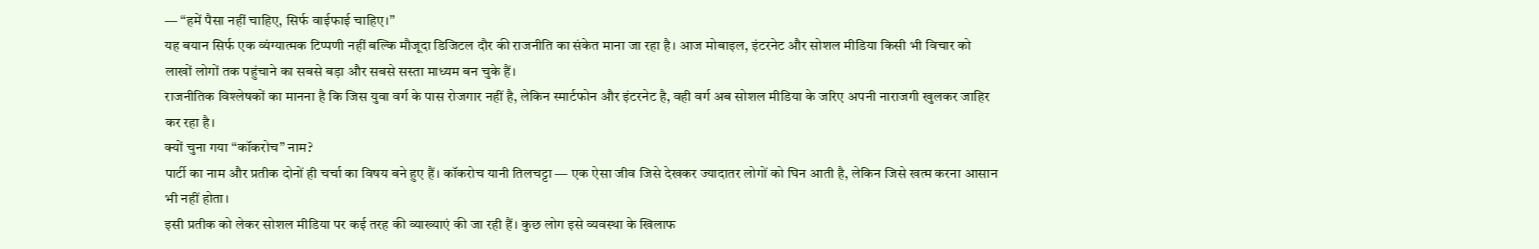— “हमें पैसा नहीं चाहिए, सिर्फ वाईफाई चाहिए।”
यह बयान सिर्फ एक व्यंग्यात्मक टिप्पणी नहीं बल्कि मौजूदा डिजिटल दौर की राजनीति का संकेत माना जा रहा है। आज मोबाइल, इंटरनेट और सोशल मीडिया किसी भी विचार को लाखों लोगों तक पहुंचाने का सबसे बड़ा और सबसे सस्ता माध्यम बन चुके हैं।
राजनीतिक विश्लेषकों का मानना है कि जिस युवा वर्ग के पास रोजगार नहीं है, लेकिन स्मार्टफोन और इंटरनेट है, वही वर्ग अब सोशल मीडिया के जरिए अपनी नाराजगी खुलकर जाहिर कर रहा है।
क्यों चुना गया “कॉकरोच” नाम?
पार्टी का नाम और प्रतीक दोनों ही चर्चा का विषय बने हुए हैं। कॉकरोच यानी तिलचट्टा — एक ऐसा जीव जिसे देखकर ज्यादातर लोगों को घिन आती है, लेकिन जिसे खत्म करना आसान भी नहीं होता।
इसी प्रतीक को लेकर सोशल मीडिया पर कई तरह की व्याख्याएं की जा रही हैं। कुछ लोग इसे व्यवस्था के खिलाफ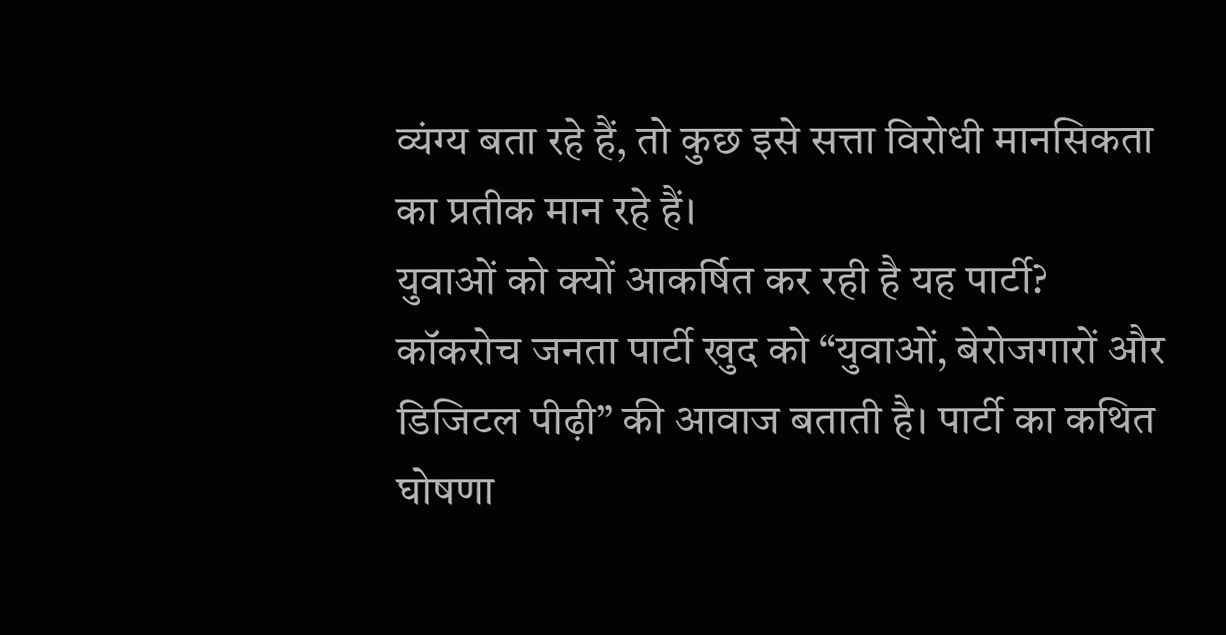व्यंग्य बता रहे हैं, तो कुछ इसे सत्ता विरोधी मानसिकता का प्रतीक मान रहे हैं।
युवाओं को क्यों आकर्षित कर रही है यह पार्टी?
कॉकरोच जनता पार्टी खुद को “युवाओं, बेरोजगारों और डिजिटल पीढ़ी” की आवाज बताती है। पार्टी का कथित घोषणा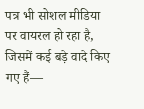पत्र भी सोशल मीडिया पर वायरल हो रहा है, जिसमें कई बड़े वादे किए गए हैं—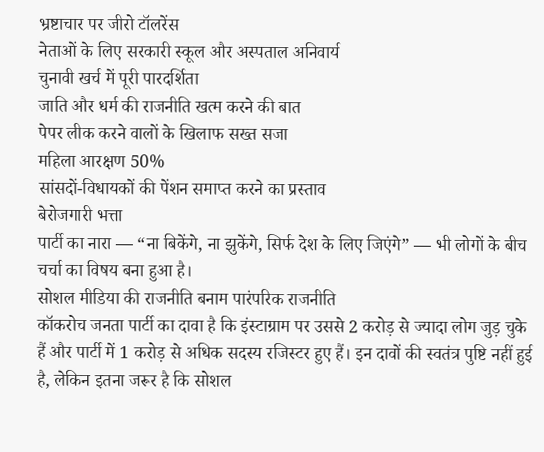भ्रष्टाचार पर जीरो टॉलरेंस
नेताओं के लिए सरकारी स्कूल और अस्पताल अनिवार्य
चुनावी खर्च में पूरी पारदर्शिता
जाति और धर्म की राजनीति खत्म करने की बात
पेपर लीक करने वालों के खिलाफ सख्त सजा
महिला आरक्षण 50%
सांसदों-विधायकों की पेंशन समाप्त करने का प्रस्ताव
बेरोजगारी भत्ता
पार्टी का नारा — “ना बिकेंगे, ना झुकेंगे, सिर्फ देश के लिए जिएंगे” — भी लोगों के बीच चर्चा का विषय बना हुआ है।
सोशल मीडिया की राजनीति बनाम पारंपरिक राजनीति
कॉकरोच जनता पार्टी का दावा है कि इंस्टाग्राम पर उससे 2 करोड़ से ज्यादा लोग जुड़ चुके हैं और पार्टी में 1 करोड़ से अधिक सदस्य रजिस्टर हुए हैं। इन दावों की स्वतंत्र पुष्टि नहीं हुई है, लेकिन इतना जरूर है कि सोशल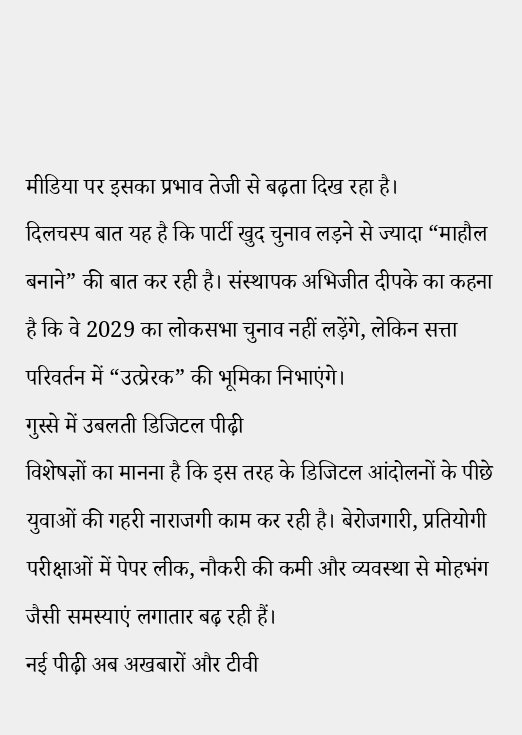मीडिया पर इसका प्रभाव तेजी से बढ़ता दिख रहा है।
दिलचस्प बात यह है कि पार्टी खुद चुनाव लड़ने से ज्यादा “माहौल बनाने” की बात कर रही है। संस्थापक अभिजीत दीपके का कहना है कि वे 2029 का लोकसभा चुनाव नहीं लड़ेंगे, लेकिन सत्ता परिवर्तन में “उत्प्रेरक” की भूमिका निभाएंगे।
गुस्से में उबलती डिजिटल पीढ़ी
विशेषज्ञों का मानना है कि इस तरह के डिजिटल आंदोलनों के पीछे युवाओं की गहरी नाराजगी काम कर रही है। बेरोजगारी, प्रतियोगी परीक्षाओं में पेपर लीक, नौकरी की कमी और व्यवस्था से मोहभंग जैसी समस्याएं लगातार बढ़ रही हैं।
नई पीढ़ी अब अखबारों और टीवी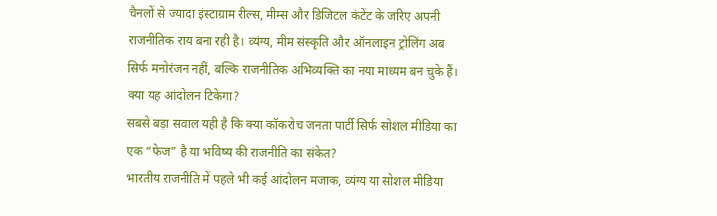चैनलों से ज्यादा इंस्टाग्राम रील्स, मीम्स और डिजिटल कंटेंट के जरिए अपनी राजनीतिक राय बना रही है। व्यंग्य, मीम संस्कृति और ऑनलाइन ट्रोलिंग अब सिर्फ मनोरंजन नहीं, बल्कि राजनीतिक अभिव्यक्ति का नया माध्यम बन चुके हैं।
क्या यह आंदोलन टिकेगा?
सबसे बड़ा सवाल यही है कि क्या कॉकरोच जनता पार्टी सिर्फ सोशल मीडिया का एक “फेज” है या भविष्य की राजनीति का संकेत?
भारतीय राजनीति में पहले भी कई आंदोलन मजाक, व्यंग्य या सोशल मीडिया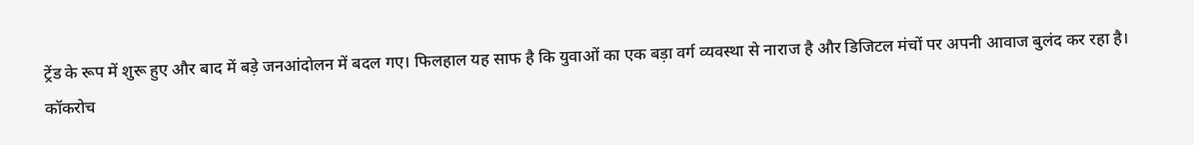ट्रेंड के रूप में शुरू हुए और बाद में बड़े जनआंदोलन में बदल गए। फिलहाल यह साफ है कि युवाओं का एक बड़ा वर्ग व्यवस्था से नाराज है और डिजिटल मंचों पर अपनी आवाज बुलंद कर रहा है।
कॉकरोच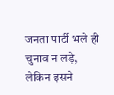जनता पार्टी भले ही चुनाव न लड़े, लेकिन इसने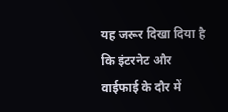यह जरूर दिखा दिया है कि इंटरनेट और वाईफाई के दौर में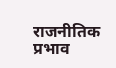राजनीतिक प्रभाव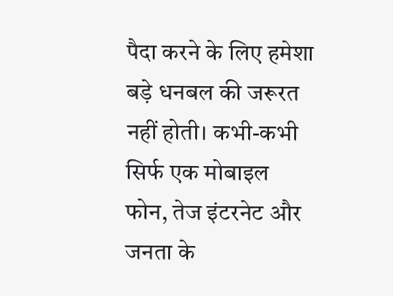पैदा करने के लिए हमेशा बड़े धनबल की जरूरत नहीं होती। कभी-कभी सिर्फ एक मोबाइल फोन, तेज इंटरनेट और जनता के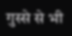गुस्से से भी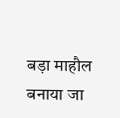बड़ा माहौल बनाया जा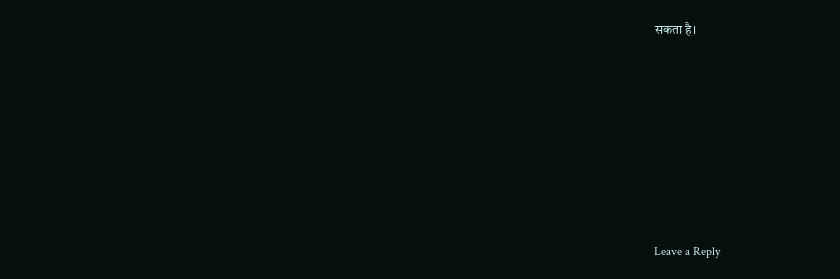सकता है।












Leave a Reply